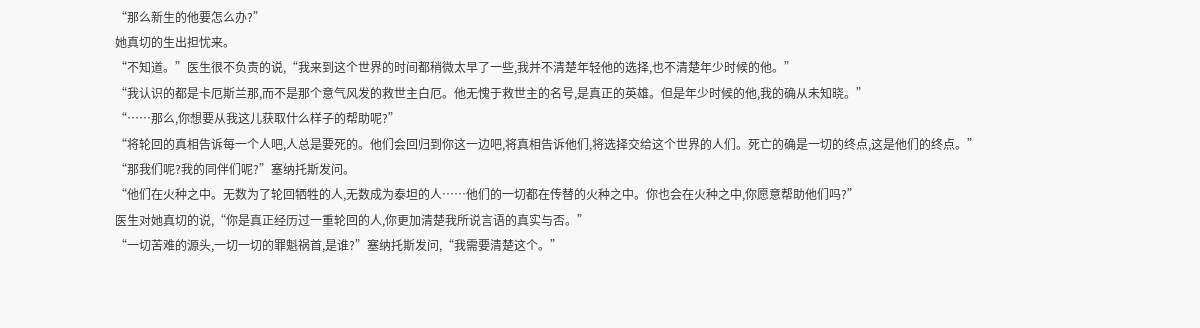“那么新生的他要怎么办?”
她真切的生出担忧来。
“不知道。”医生很不负责的说,“我来到这个世界的时间都稍微太早了一些,我并不清楚年轻他的选择,也不清楚年少时候的他。”
“我认识的都是卡厄斯兰那,而不是那个意气风发的救世主白厄。他无愧于救世主的名号,是真正的英雄。但是年少时候的他,我的确从未知晓。”
“……那么,你想要从我这儿获取什么样子的帮助呢?”
“将轮回的真相告诉每一个人吧,人总是要死的。他们会回归到你这一边吧,将真相告诉他们,将选择交给这个世界的人们。死亡的确是一切的终点,这是他们的终点。”
“那我们呢?我的同伴们呢?”塞纳托斯发问。
“他们在火种之中。无数为了轮回牺牲的人,无数成为泰坦的人……他们的一切都在传替的火种之中。你也会在火种之中,你愿意帮助他们吗?”
医生对她真切的说,“你是真正经历过一重轮回的人,你更加清楚我所说言语的真实与否。”
“一切苦难的源头,一切一切的罪魁祸首,是谁?”塞纳托斯发问,“我需要清楚这个。”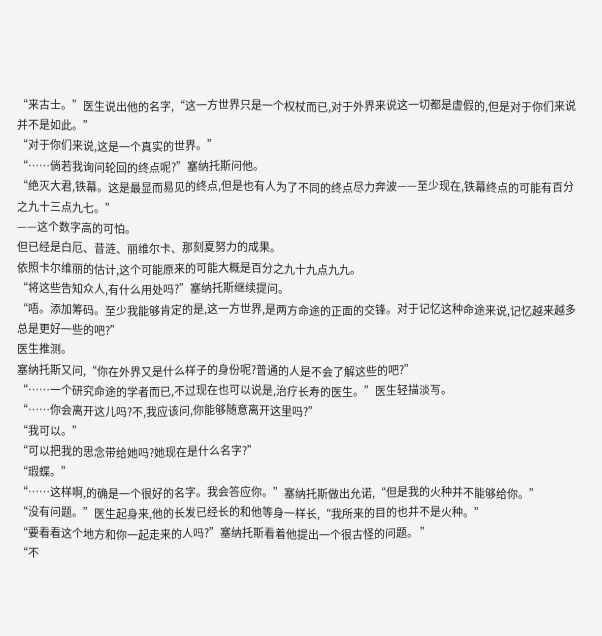“来古士。”医生说出他的名字,“这一方世界只是一个权杖而已,对于外界来说这一切都是虚假的,但是对于你们来说并不是如此。”
“对于你们来说,这是一个真实的世界。”
“……倘若我询问轮回的终点呢?”塞纳托斯问他。
“绝灭大君,铁幕。这是最显而易见的终点,但是也有人为了不同的终点尽力奔波——至少现在,铁幕终点的可能有百分之九十三点九七。”
——这个数字高的可怕。
但已经是白厄、昔涟、丽维尔卡、那刻夏努力的成果。
依照卡尔维丽的估计,这个可能原来的可能大概是百分之九十九点九九。
“将这些告知众人,有什么用处吗?”塞纳托斯继续提问。
“唔。添加筹码。至少我能够肯定的是,这一方世界,是两方命途的正面的交锋。对于记忆这种命途来说,记忆越来越多总是更好一些的吧?”
医生推测。
塞纳托斯又问,“你在外界又是什么样子的身份呢?普通的人是不会了解这些的吧?”
“……一个研究命途的学者而已,不过现在也可以说是,治疗长寿的医生。”医生轻描淡写。
“……你会离开这儿吗?不,我应该问,你能够随意离开这里吗?”
“我可以。”
“可以把我的思念带给她吗?她现在是什么名字?”
“瑕蝶。”
“……这样啊,的确是一个很好的名字。我会答应你。”塞纳托斯做出允诺,“但是我的火种并不能够给你。”
“没有问题。”医生起身来,他的长发已经长的和他等身一样长,“我所来的目的也并不是火种。”
“要看看这个地方和你一起走来的人吗?”塞纳托斯看着他提出一个很古怪的问题。 ”
“不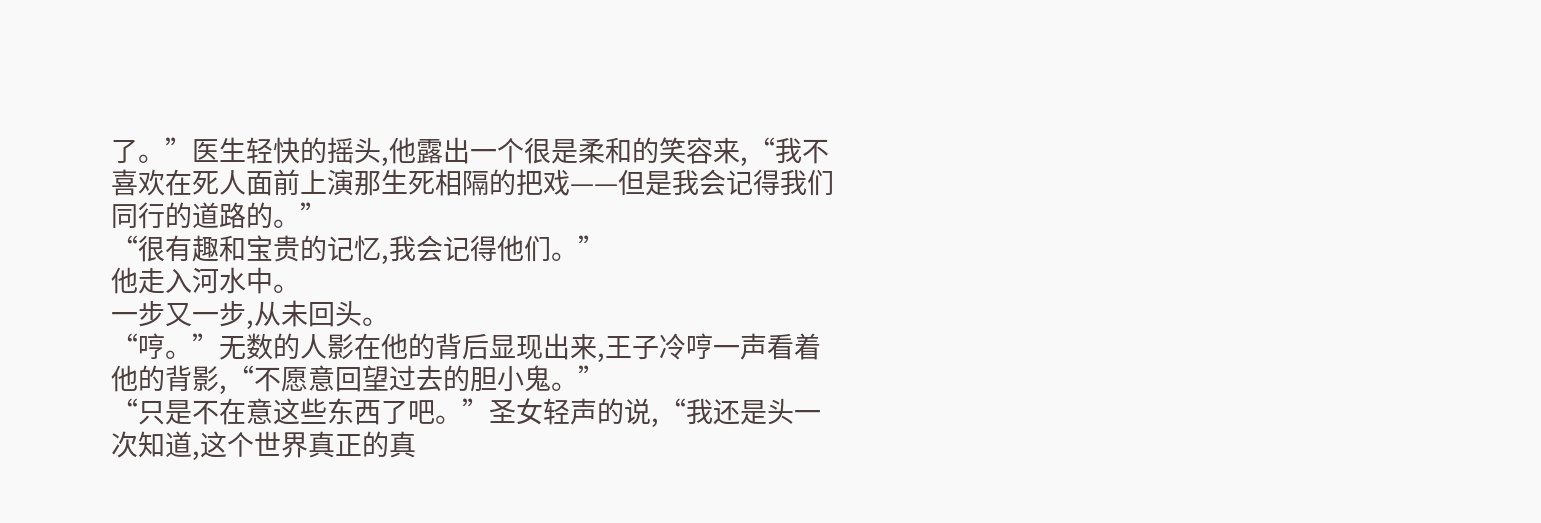了。”医生轻快的摇头,他露出一个很是柔和的笑容来,“我不喜欢在死人面前上演那生死相隔的把戏——但是我会记得我们同行的道路的。”
“很有趣和宝贵的记忆,我会记得他们。”
他走入河水中。
一步又一步,从未回头。
“哼。”无数的人影在他的背后显现出来,王子冷哼一声看着他的背影,“不愿意回望过去的胆小鬼。”
“只是不在意这些东西了吧。”圣女轻声的说,“我还是头一次知道,这个世界真正的真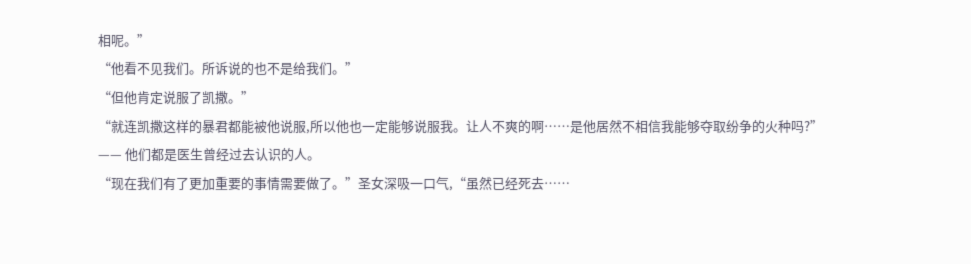相呢。”
“他看不见我们。所诉说的也不是给我们。”
“但他肯定说服了凯撒。”
“就连凯撒这样的暴君都能被他说服,所以他也一定能够说服我。让人不爽的啊……是他居然不相信我能够夺取纷争的火种吗?”
—— 他们都是医生曾经过去认识的人。
“现在我们有了更加重要的事情需要做了。”圣女深吸一口气,“虽然已经死去……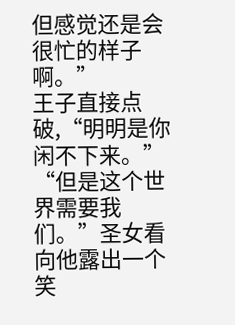但感觉还是会很忙的样子啊。”
王子直接点破,“明明是你闲不下来。”
“但是这个世界需要我们。”圣女看向他露出一个笑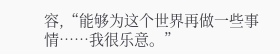容,“能够为这个世界再做一些事情……我很乐意。”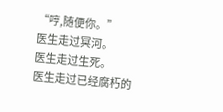“哼,随便你。”
医生走过冥河。
医生走过生死。
医生走过已经腐朽的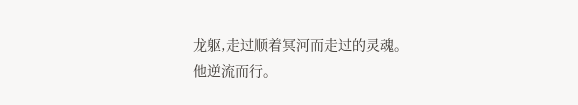龙躯,走过顺着冥河而走过的灵魂。
他逆流而行。